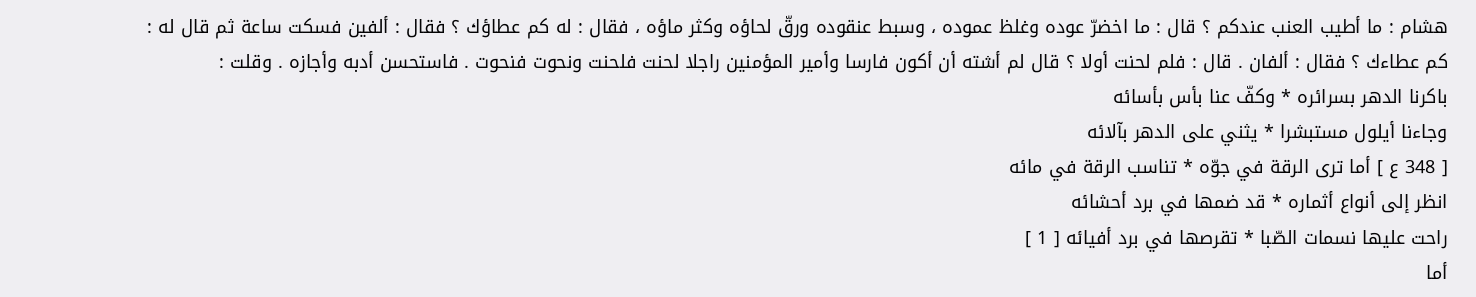هشام : ما أطيب العنب عندكم ؟ قال : ما اخضرّ عوده وغلظ عموده ، وسبط عنقوده ورقّ لحاؤه وكثر ماؤه ، فقال : له كم عطاؤك ؟ فقال : ألفين فسكت ساعة ثم قال له :
كم عطاءك ؟ فقال : ألفان . قال : فلم لحنت أولا ؟ قال لم أشته أن أكون فارسا وأمير المؤمنين راجلا لحنت فلحنت ونحوت فنحوت . فاستحسن أدبه وأجازه . وقلت :
باكرنا الدهر بسرائره * وكفّ عنا بأس بأسائه
وجاءنا أيلول مستبشرا * يثني على الدهر بآلائه
[ 348 ع ] أما ترى الرقة في جوّه * تناسب الرقة في مائه
انظر إلى أنواع أثماره * قد ضمها في برد أحشائه
راحت عليها نسمات الصّبا * تقرصها في برد أفيائه [ 1 ]
أما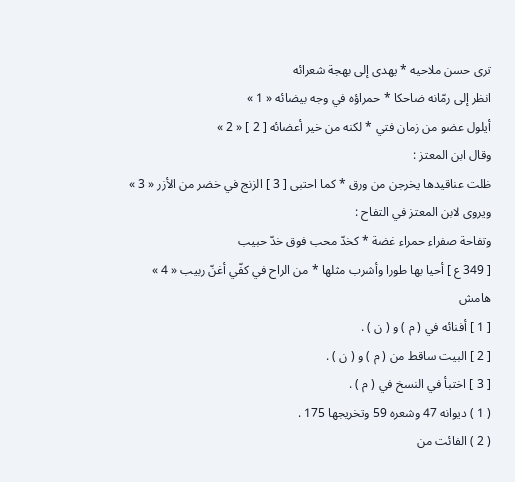ترى حسن ملاحيه * يهدى إلى بهجة شعرائه
انظر إلى رمّانه ضاحكا * حمراؤه في وجه بيضائه « 1 »
أيلول عضو من زمان فتي * لكنه من خير أعضائه [ 2 ] « 2 »
وقال ابن المعتز :
ظلت عناقيدها يخرجن من ورق * كما احتبى [ 3 ] الزنج في خضر من الأزر « 3 »
ويروى لابن المعتز في التفاح :
وتفاحة صفراء حمراء غضة * كخدّ محب فوق خدّ حبيب
[ 349 ع ] أحيا بها طورا وأشرب مثلها * من الراح في كفّي أغنّ ربيب « 4 »
هامش
[ 1 ] أفنائه في ( م ) و ( ن ) .
[ 2 ] البيت ساقط من ( م ) و ( ن ) .
[ 3 ] اختبأ في النسخ في ( م ) .
( 1 ) ديوانه 47 وشعره 59 وتخريجها 175 .
( 2 ) الفائت من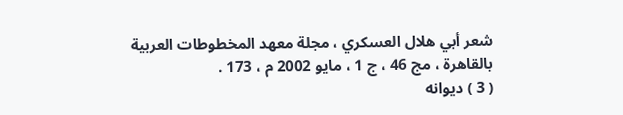شعر أبي هلال العسكري ، مجلة معهد المخطوطات العربية بالقاهرة ، مج 46 ، ج 1 ، مايو 2002 م ، 173 .
( 3 ) ديوانه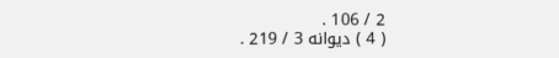2 / 106 .
( 4 ) ديوانه 3 / 219 .